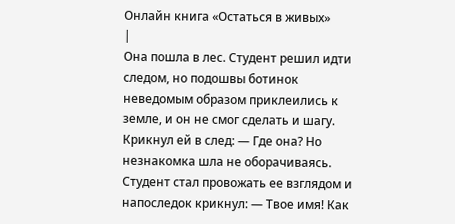Онлайн книга «Остаться в живых»
|
Она пошла в лес. Студент решил идти следом, но подошвы ботинок неведомым образом приклеились к земле, и он не смог сделать и шагу. Крикнул ей в след: — Где она? Но незнакомка шла не оборачиваясь. Студент стал провожать ее взглядом и напоследок крикнул: — Твое имя! Как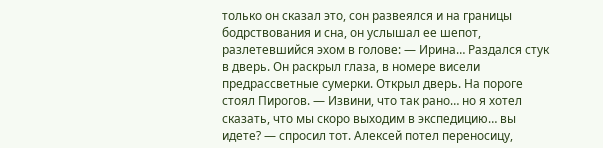только он сказал это, сон развеялся и на границы бодрствования и сна, он услышал ее шепот, разлетевшийся эхом в голове: — Ирина… Раздался стук в дверь. Он раскрыл глаза, в номере висели предрассветные сумерки. Открыл дверь. На пороге стоял Пирогов. — Извини, что так рано… но я хотел сказать, что мы скоро выходим в экспедицию… вы идете? — спросил тот. Алексей потел переносицу,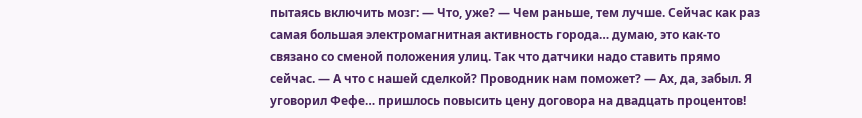пытаясь включить мозг: — Что, уже? — Чем раньше, тем лучше. Сейчас как раз самая большая электромагнитная активность города… думаю, это как-то связано со сменой положения улиц. Так что датчики надо ставить прямо сейчас. — А что с нашей сделкой? Проводник нам поможет? — Ах, да, забыл. Я уговорил Фефе… пришлось повысить цену договора на двадцать процентов!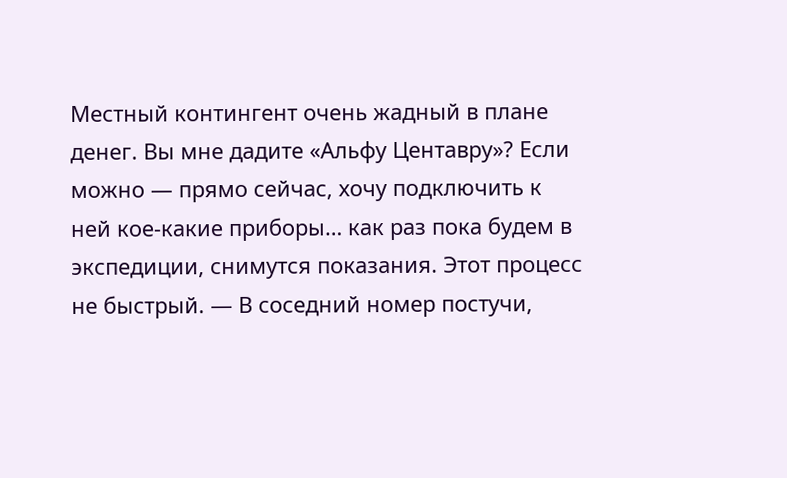Местный контингент очень жадный в плане денег. Вы мне дадите «Альфу Центавру»? Если можно — прямо сейчас, хочу подключить к ней кое-какие приборы… как раз пока будем в экспедиции, снимутся показания. Этот процесс не быстрый. — В соседний номер постучи,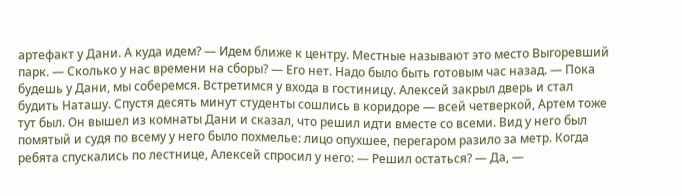артефакт у Дани. А куда идем? — Идем ближе к центру. Местные называют это место Выгоревший парк. — Сколько у нас времени на сборы? — Его нет. Надо было быть готовым час назад. — Пока будешь у Дани, мы соберемся. Встретимся у входа в гостиницу. Алексей закрыл дверь и стал будить Наташу. Спустя десять минут студенты сошлись в коридоре — всей четверкой, Артем тоже тут был. Он вышел из комнаты Дани и сказал, что решил идти вместе со всеми. Вид у него был помятый и судя по всему у него было похмелье: лицо опухшее, перегаром разило за метр. Когда ребята спускались по лестнице, Алексей спросил у него: — Решил остаться? — Да, —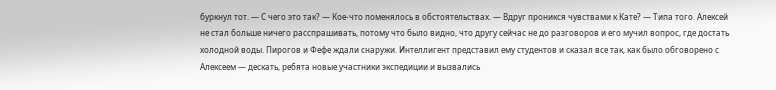буркнул тот. — С чего это так? — Кое-что поменялось в обстоятельствах. — Вдруг проникся чувствами к Кате? — Типа того. Алексей не стал больше ничего расспрашивать, потому что было видно, что другу сейчас не до разговоров и его мучил вопрос, где достать холодной воды. Пирогов и Фефе ждали снаружи. Интеллигент представил ему студентов и сказал все так, как было обговорено с Алексеем — дескать, ребята новые участники экспедиции и вызвались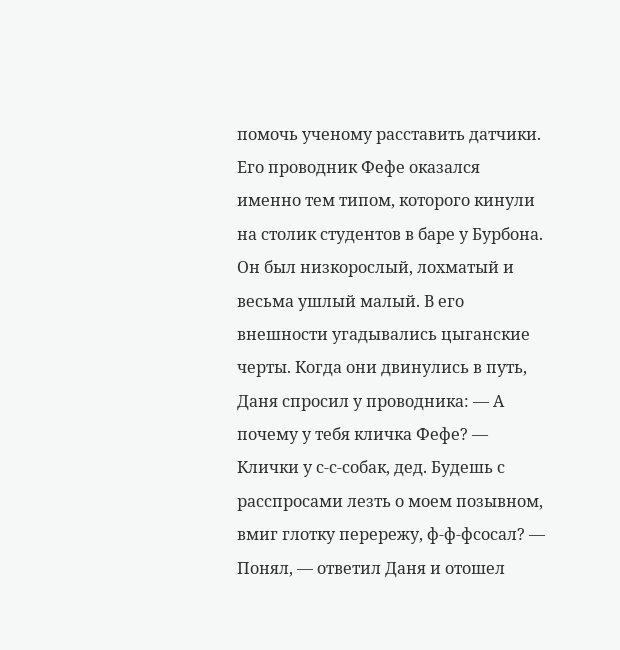помочь ученому расставить датчики. Его проводник Фефе оказался именно тем типом, которого кинули на столик студентов в баре у Бурбона. Он был низкорослый, лохматый и весьма ушлый малый. В его внешности угадывались цыганские черты. Когда они двинулись в путь, Даня спросил у проводника: — А почему у тебя кличка Фефе? — Клички у с-с-собак, дед. Будешь с расспросами лезть о моем позывном, вмиг глотку перережу, ф-ф-фсосал? — Понял, — ответил Даня и отошел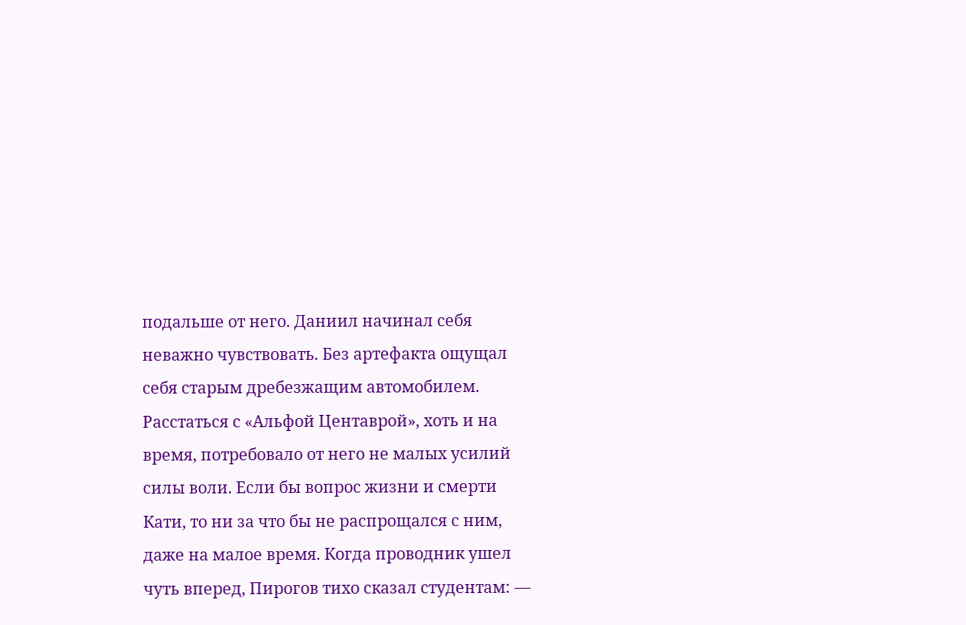подальше от него. Даниил начинал себя неважно чувствовать. Без артефакта ощущал себя старым дребезжащим автомобилем. Расстаться с «Альфой Центаврой», хоть и на время, потребовало от него не малых усилий силы воли. Если бы вопрос жизни и смерти Кати, то ни за что бы не распрощался с ним, даже на малое время. Когда проводник ушел чуть вперед, Пирогов тихо сказал студентам: —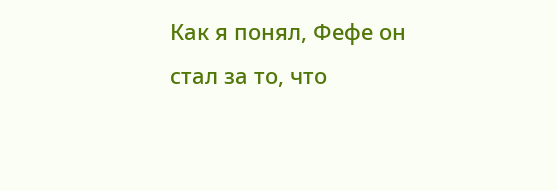Как я понял, Фефе он стал за то, что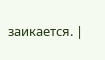заикается. |